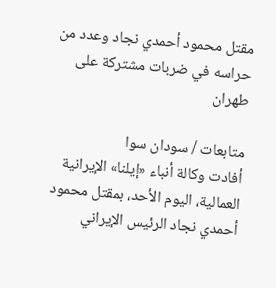مقتل محمود أحمدي نجاد وعدد من حراسه في ضربات مشتركة على طهران

متابعات / سودان سوا
أفادت وكالة أنباء «إيلنا» الإيرانية العمالية، اليوم الأحد، بمقتل محمود أحمدي نجاد الرئيس الإيراني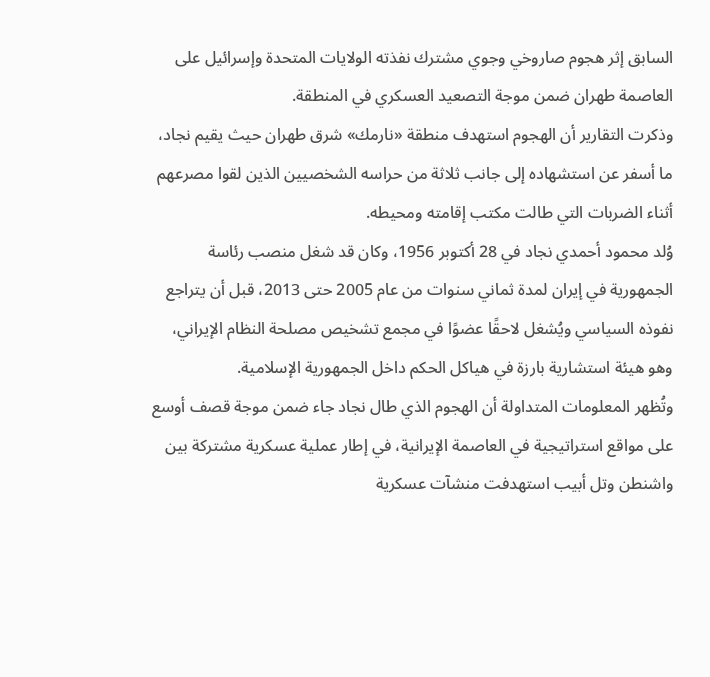السابق إثر هجوم صاروخي وجوي مشترك نفذته الولايات المتحدة وإسرائيل على العاصمة طهران ضمن موجة التصعيد العسكري في المنطقة.
وذكرت التقارير أن الهجوم استهدف منطقة «نارمك» شرق طهران حيث يقيم نجاد، ما أسفر عن استشهاده إلى جانب ثلاثة من حراسه الشخصيين الذين لقوا مصرعهم أثناء الضربات التي طالت مكتب إقامته ومحيطه.
وُلد محمود أحمدي نجاد في 28 أكتوبر 1956، وكان قد شغل منصب رئاسة الجمهورية في إيران لمدة ثماني سنوات من عام 2005 حتى 2013، قبل أن يتراجع نفوذه السياسي ويُشغل لاحقًا عضوًا في مجمع تشخيص مصلحة النظام الإيراني، وهو هيئة استشارية بارزة في هياكل الحكم داخل الجمهورية الإسلامية.
وتُظهر المعلومات المتداولة أن الهجوم الذي طال نجاد جاء ضمن موجة قصف أوسع على مواقع استراتيجية في العاصمة الإيرانية، في إطار عملية عسكرية مشتركة بين واشنطن وتل أبيب استهدفت منشآت عسكرية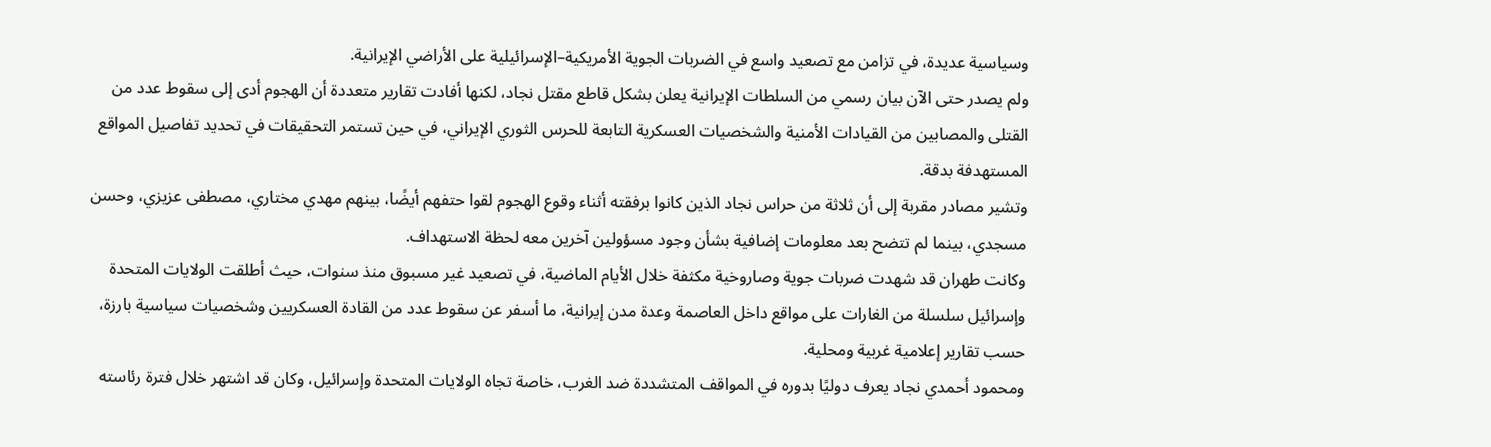وسياسية عديدة، في تزامن مع تصعيد واسع في الضربات الجوية الأمريكية–الإسرائيلية على الأراضي الإيرانية.
ولم يصدر حتى الآن بيان رسمي من السلطات الإيرانية يعلن بشكل قاطع مقتل نجاد، لكنها أفادت تقارير متعددة أن الهجوم أدى إلى سقوط عدد من القتلى والمصابين من القيادات الأمنية والشخصيات العسكرية التابعة للحرس الثوري الإيراني، في حين تستمر التحقيقات في تحديد تفاصيل المواقع المستهدفة بدقة.
وتشير مصادر مقربة إلى أن ثلاثة من حراس نجاد الذين كانوا برفقته أثناء وقوع الهجوم لقوا حتفهم أيضًا، بينهم مهدي مختاري، مصطفى عزيزي، وحسن مسجدي، بينما لم تتضح بعد معلومات إضافية بشأن وجود مسؤولين آخرين معه لحظة الاستهداف.
وكانت طهران قد شهدت ضربات جوية وصاروخية مكثفة خلال الأيام الماضية، في تصعيد غير مسبوق منذ سنوات، حيث أطلقت الولايات المتحدة وإسرائيل سلسلة من الغارات على مواقع داخل العاصمة وعدة مدن إيرانية، ما أسفر عن سقوط عدد من القادة العسكريين وشخصيات سياسية بارزة، حسب تقارير إعلامية غربية ومحلية.
ومحمود أحمدي نجاد يعرف دوليًا بدوره في المواقف المتشددة ضد الغرب، خاصة تجاه الولايات المتحدة وإسرائيل، وكان قد اشتهر خلال فترة رئاسته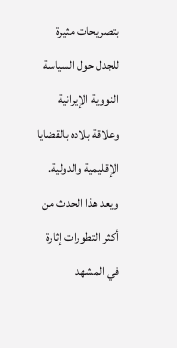بتصريحات مثيرة للجدل حول السياسة النووية الإيرانية وعلاقة بلاده بالقضايا الإقليمية والدولية.
ويعد هذا الحدث من أكثر التطورات إثارة في المشهد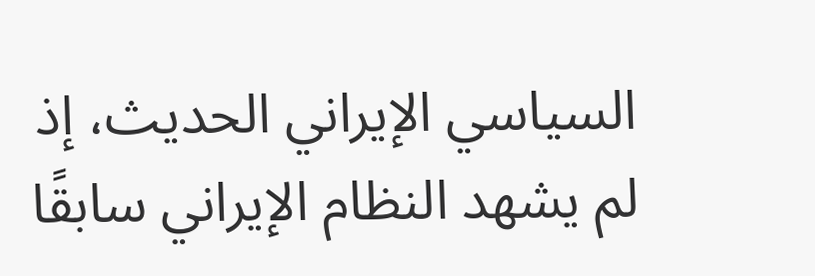السياسي الإيراني الحديث، إذ لم يشهد النظام الإيراني سابقًا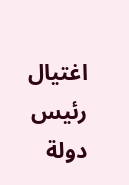اغتيال رئيس دولة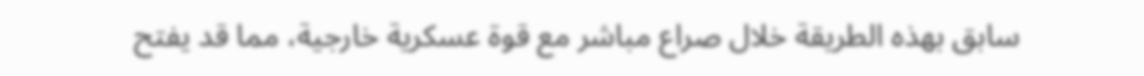سابق بهذه الطريقة خلال صراع مباشر مع قوة عسكرية خارجية، مما قد يفتح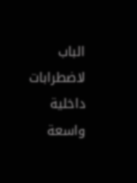الباب لاضطرابات داخلية واسعة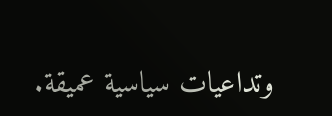وتداعيات سياسية عميقة.